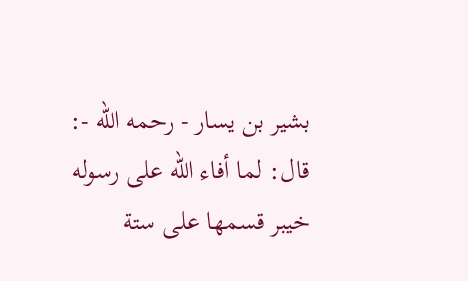بشير بن يسار - رحمه الله -: قال: لما أفاء الله على رسوله خيبر قسمها على ستة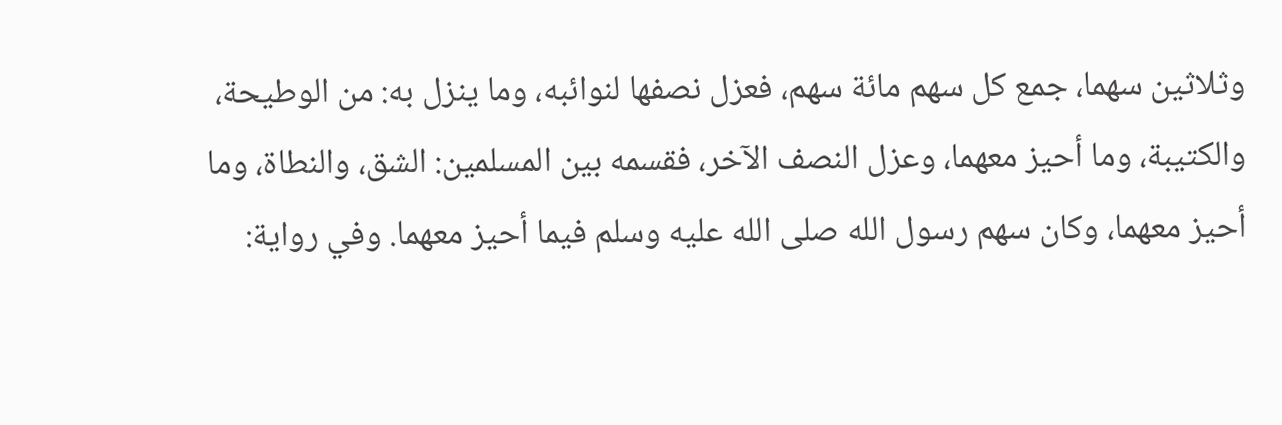وثلاثين سهما، جمع كل سهم مائة سهم، فعزل نصفها لنوائبه، وما ينزل به: من الوطيحة، والكتيبة، وما أحيز معهما، وعزل النصف الآخر، فقسمه بين المسلمين: الشق، والنطاة، وما أحيز معهما، وكان سهم رسول الله صلى الله عليه وسلم فيما أحيز معهما. وفي رواية: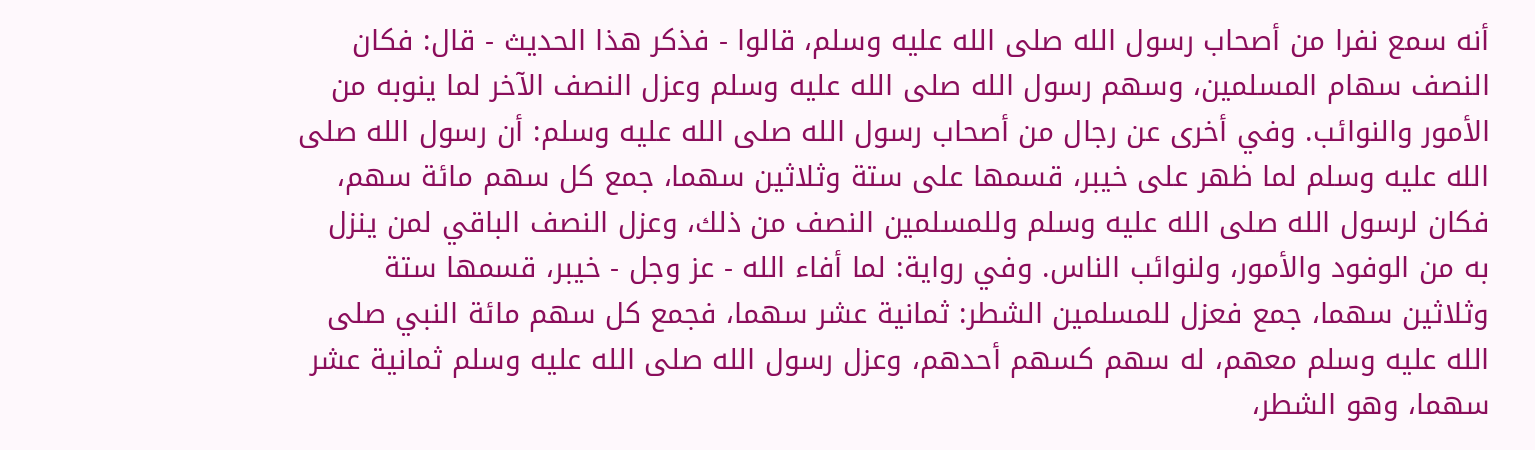أنه سمع نفرا من أصحاب رسول الله صلى الله عليه وسلم، قالوا - فذكر هذا الحديث - قال: فكان النصف سهام المسلمين، وسهم رسول الله صلى الله عليه وسلم وعزل النصف الآخر لما ينوبه من الأمور والنوائب. وفي أخرى عن رجال من أصحاب رسول الله صلى الله عليه وسلم: أن رسول الله صلى الله عليه وسلم لما ظهر على خيبر، قسمها على ستة وثلاثين سهما، جمع كل سهم مائة سهم، فكان لرسول الله صلى الله عليه وسلم وللمسلمين النصف من ذلك، وعزل النصف الباقي لمن ينزل به من الوفود والأمور، ولنوائب الناس. وفي رواية: لما أفاء الله - عز وجل - خيبر، قسمها ستة وثلاثين سهما، جمع فعزل للمسلمين الشطر: ثمانية عشر سهما، فجمع كل سهم مائة النبي صلى الله عليه وسلم معهم، له سهم كسهم أحدهم، وعزل رسول الله صلى الله عليه وسلم ثمانية عشر سهما، وهو الشطر،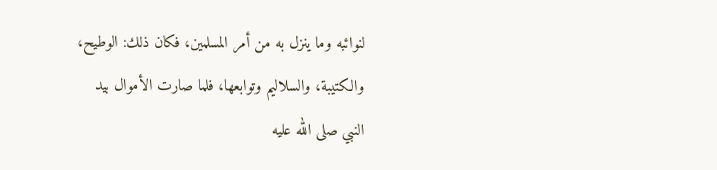لنوائبه وما ينزل به من أمر المسلمين، فكان ذلك: الوطيح، والكتيبة، والسلاليم وتوابعها، فلما صارت الأموال بيد النبي صلى الله عليه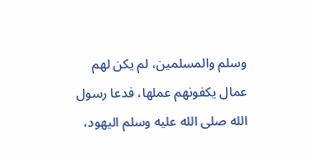وسلم والمسلمين، لم يكن لهم عمال يكفونهم عملها، فدعا رسول الله صلى الله عليه وسلم اليهود،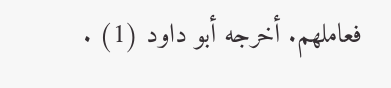فعاملهم. أخرجه أبو داود (1) .